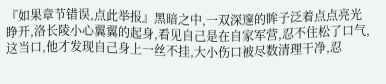『如果章节错误,点此举报』黑暗之中,一双深邃的眸子泛着点点亮光睁开,洛长陵小心翼翼的起身,看见自己是在自家军营,忍不住松了口气,这当口,他才发现自己身上一丝不挂,大小伤口被尽数清理干净,忍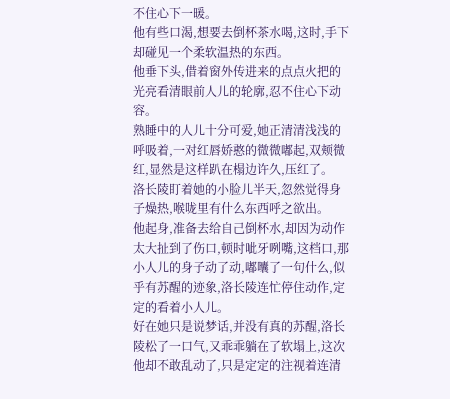不住心下一暖。
他有些口渴,想要去倒杯茶水喝,这时,手下却碰见一个柔软温热的东西。
他垂下头,借着窗外传进来的点点火把的光亮看清眼前人儿的轮廓,忍不住心下动容。
熟睡中的人儿十分可爱,她正清清浅浅的呼吸着,一对红唇娇憨的微微嘟起,双颊微红,显然是这样趴在榻边许久,压红了。
洛长陵盯着她的小脸儿半天,忽然觉得身子燥热,喉咙里有什么东西呼之欲出。
他起身,准备去给自己倒杯水,却因为动作太大扯到了伤口,顿时呲牙咧嘴,这档口,那小人儿的身子动了动,嘟囔了一句什么,似乎有苏醒的迹象,洛长陵连忙停住动作,定定的看着小人儿。
好在她只是说梦话,并没有真的苏醒,洛长陵松了一口气,又乖乖躺在了软塌上,这次他却不敢乱动了,只是定定的注视着连清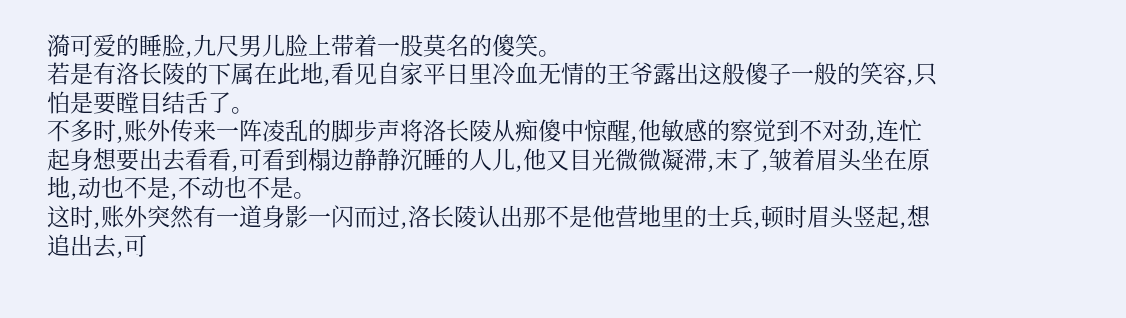漪可爱的睡脸,九尺男儿脸上带着一股莫名的傻笑。
若是有洛长陵的下属在此地,看见自家平日里冷血无情的王爷露出这般傻子一般的笑容,只怕是要瞠目结舌了。
不多时,账外传来一阵凌乱的脚步声将洛长陵从痴傻中惊醒,他敏感的察觉到不对劲,连忙起身想要出去看看,可看到榻边静静沉睡的人儿,他又目光微微凝滞,末了,皱着眉头坐在原地,动也不是,不动也不是。
这时,账外突然有一道身影一闪而过,洛长陵认出那不是他营地里的士兵,顿时眉头竖起,想追出去,可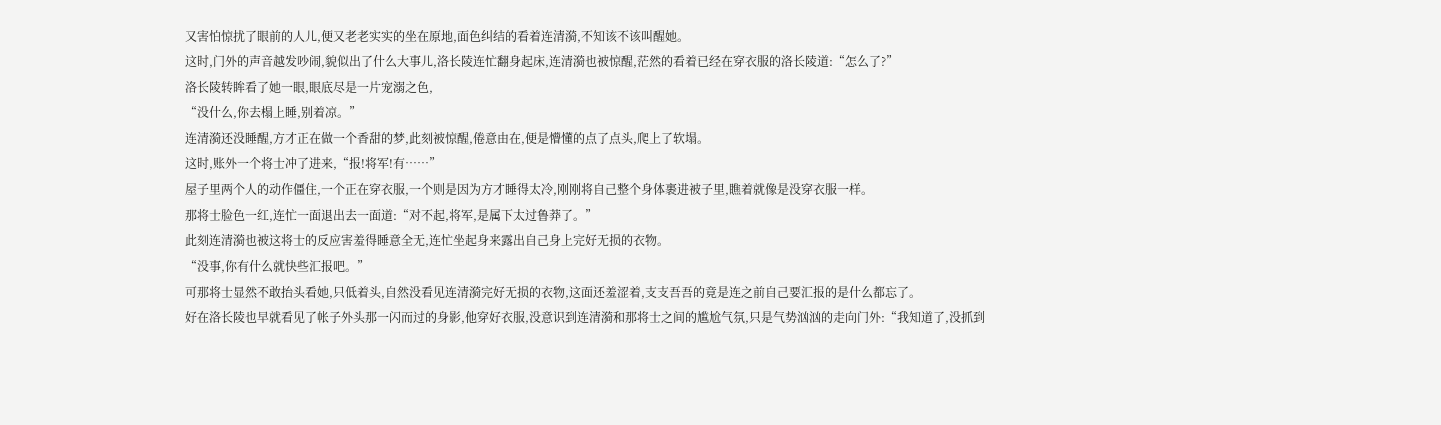又害怕惊扰了眼前的人儿,便又老老实实的坐在原地,面色纠结的看着连清漪,不知该不该叫醒她。
这时,门外的声音越发吵闹,貌似出了什么大事儿,洛长陵连忙翻身起床,连清漪也被惊醒,茫然的看着已经在穿衣服的洛长陵道:“怎么了?”
洛长陵转眸看了她一眼,眼底尽是一片宠溺之色,
“没什么,你去榻上睡,别着凉。”
连清漪还没睡醒,方才正在做一个香甜的梦,此刻被惊醒,倦意由在,便是懵懂的点了点头,爬上了软塌。
这时,账外一个将士冲了进来,“报!将军!有……”
屋子里两个人的动作僵住,一个正在穿衣服,一个则是因为方才睡得太冷,刚刚将自己整个身体裹进被子里,瞧着就像是没穿衣服一样。
那将士脸色一红,连忙一面退出去一面道:“对不起,将军,是属下太过鲁莽了。”
此刻连清漪也被这将士的反应害羞得睡意全无,连忙坐起身来露出自己身上完好无损的衣物。
“没事,你有什么就快些汇报吧。”
可那将士显然不敢抬头看她,只低着头,自然没看见连清漪完好无损的衣物,这面还羞涩着,支支吾吾的竟是连之前自己要汇报的是什么都忘了。
好在洛长陵也早就看见了帐子外头那一闪而过的身影,他穿好衣服,没意识到连清漪和那将士之间的尴尬气氛,只是气势汹汹的走向门外:“我知道了,没抓到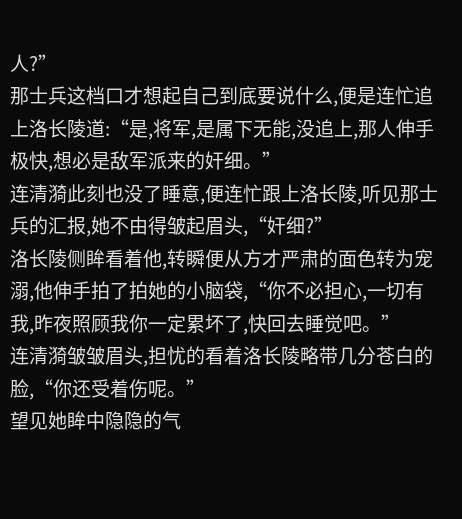人?”
那士兵这档口才想起自己到底要说什么,便是连忙追上洛长陵道:“是,将军,是属下无能,没追上,那人伸手极快,想必是敌军派来的奸细。”
连清漪此刻也没了睡意,便连忙跟上洛长陵,听见那士兵的汇报,她不由得皱起眉头,“奸细?”
洛长陵侧眸看着他,转瞬便从方才严肃的面色转为宠溺,他伸手拍了拍她的小脑袋,“你不必担心,一切有我,昨夜照顾我你一定累坏了,快回去睡觉吧。”
连清漪皱皱眉头,担忧的看着洛长陵略带几分苍白的脸,“你还受着伤呢。”
望见她眸中隐隐的气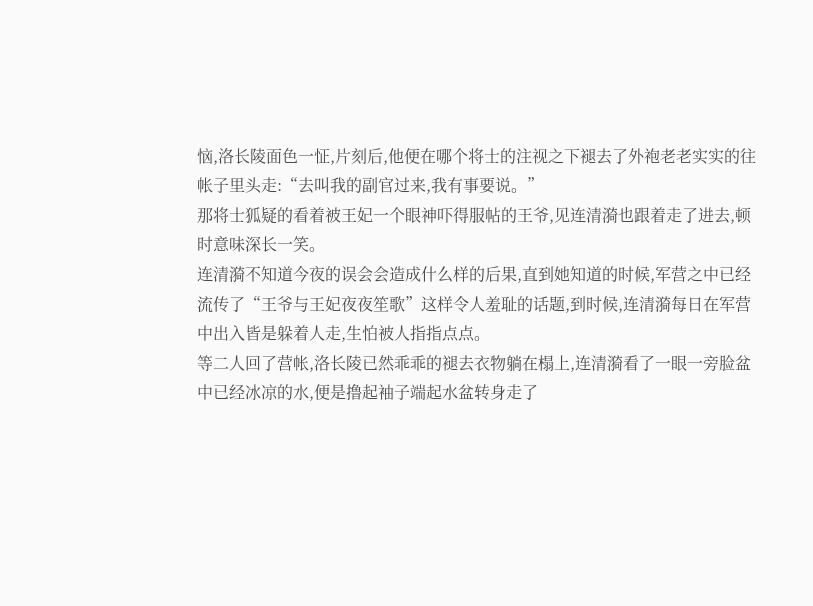恼,洛长陵面色一怔,片刻后,他便在哪个将士的注视之下褪去了外袍老老实实的往帐子里头走:“去叫我的副官过来,我有事要说。”
那将士狐疑的看着被王妃一个眼神吓得服帖的王爷,见连清漪也跟着走了进去,顿时意味深长一笑。
连清漪不知道今夜的误会会造成什么样的后果,直到她知道的时候,军营之中已经流传了“王爷与王妃夜夜笙歌”这样令人羞耻的话题,到时候,连清漪每日在军营中出入皆是躲着人走,生怕被人指指点点。
等二人回了营帐,洛长陵已然乖乖的褪去衣物躺在榻上,连清漪看了一眼一旁脸盆中已经冰凉的水,便是撸起袖子端起水盆转身走了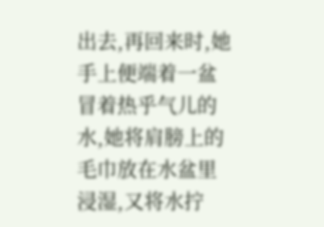出去,再回来时,她手上便端着一盆冒着热乎气儿的水,她将肩膀上的毛巾放在水盆里浸湿,又将水拧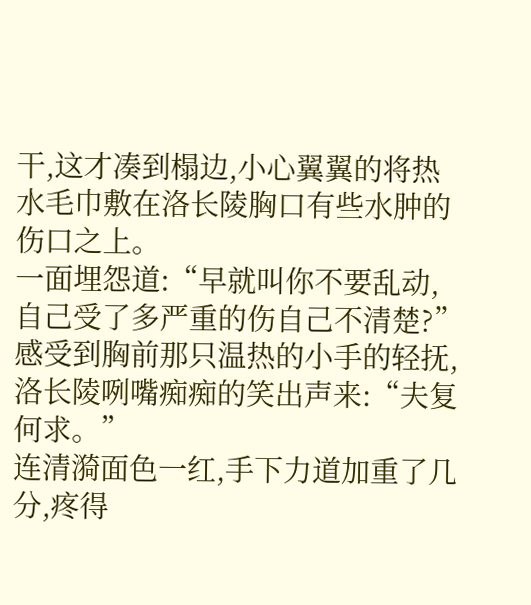干,这才凑到榻边,小心翼翼的将热水毛巾敷在洛长陵胸口有些水肿的伤口之上。
一面埋怨道:“早就叫你不要乱动,自己受了多严重的伤自己不清楚?”
感受到胸前那只温热的小手的轻抚,洛长陵咧嘴痴痴的笑出声来:“夫复何求。”
连清漪面色一红,手下力道加重了几分,疼得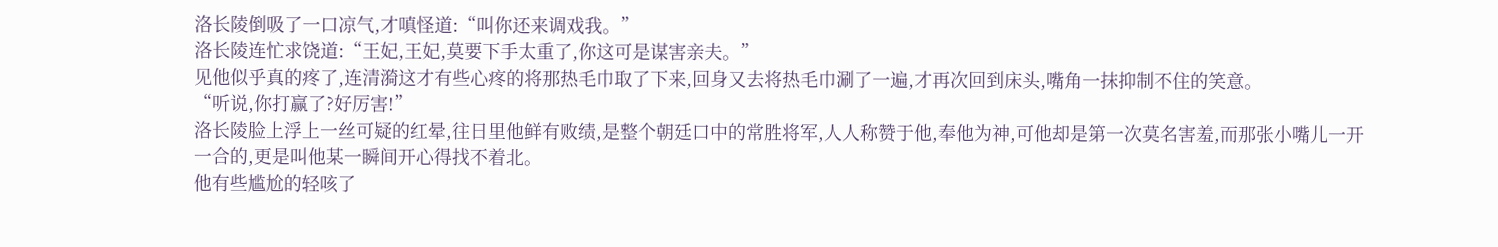洛长陵倒吸了一口凉气,才嗔怪道:“叫你还来调戏我。”
洛长陵连忙求饶道:“王妃,王妃,莫要下手太重了,你这可是谋害亲夫。”
见他似乎真的疼了,连清漪这才有些心疼的将那热毛巾取了下来,回身又去将热毛巾涮了一遍,才再次回到床头,嘴角一抹抑制不住的笑意。
“听说,你打赢了?好厉害!”
洛长陵脸上浮上一丝可疑的红晕,往日里他鲜有败绩,是整个朝廷口中的常胜将军,人人称赞于他,奉他为神,可他却是第一次莫名害羞,而那张小嘴儿一开一合的,更是叫他某一瞬间开心得找不着北。
他有些尴尬的轻咳了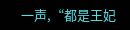一声,“都是王妃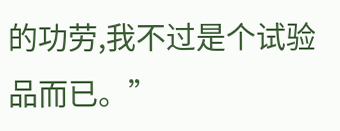的功劳,我不过是个试验品而已。”